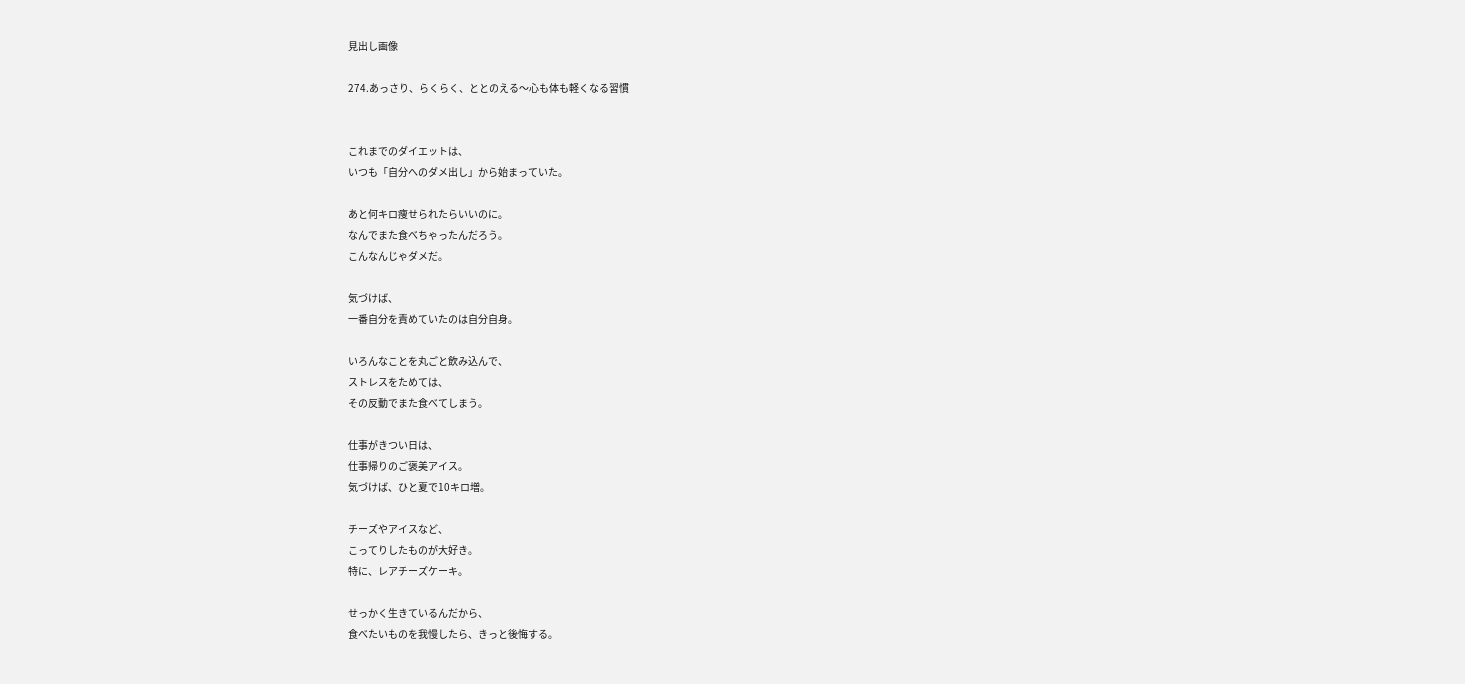見出し画像

274.あっさり、らくらく、ととのえる〜心も体も軽くなる習慣


これまでのダイエットは、
いつも「自分へのダメ出し」から始まっていた。

あと何キロ痩せられたらいいのに。
なんでまた食べちゃったんだろう。
こんなんじゃダメだ。

気づけば、
一番自分を責めていたのは自分自身。

いろんなことを丸ごと飲み込んで、
ストレスをためては、
その反動でまた食べてしまう。

仕事がきつい日は、
仕事帰りのご褒美アイス。
気づけば、ひと夏で10キロ増。

チーズやアイスなど、
こってりしたものが大好き。
特に、レアチーズケーキ。

せっかく生きているんだから、
食べたいものを我慢したら、きっと後悔する。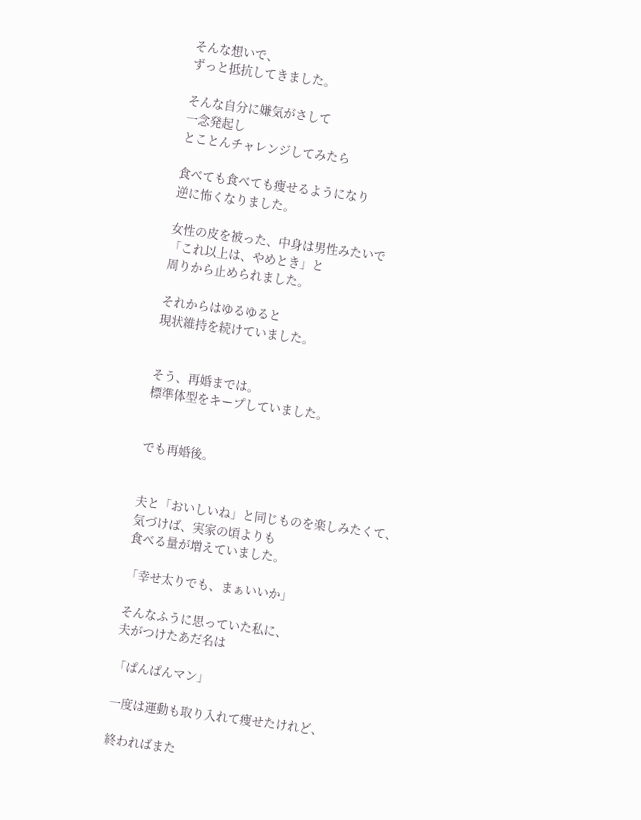そんな想いで、
ずっと抵抗してきました。

そんな自分に嫌気がさして
一念発起し
とことんチャレンジしてみたら

食べても食べても痩せるようになり
逆に怖くなりました。

女性の皮を被った、中身は男性みたいで
「これ以上は、やめとき」と
周りから止められました。

それからはゆるゆると
現状維持を続けていました。


そう、再婚までは。
標準体型をキープしていました。


でも再婚後。


夫と「おいしいね」と同じものを楽しみたくて、
気づけば、実家の頃よりも
食べる量が増えていました。

「幸せ太りでも、まぁいいか」

そんなふうに思っていた私に、
夫がつけたあだ名は

「ぱんぱんマン」

一度は運動も取り入れて痩せたけれど、

終わればまた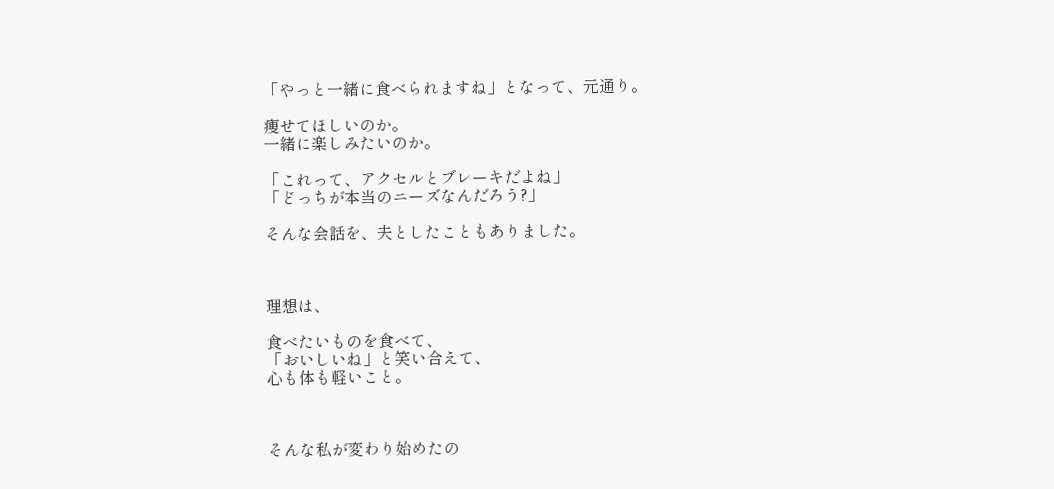「やっと一緒に食べられますね」となって、元通り。

痩せてほしいのか。
一緒に楽しみたいのか。

「これって、アクセルとブレーキだよね」
「どっちが本当のニーズなんだろう?」

そんな会話を、夫としたこともありました。



理想は、

食べたいものを食べて、
「おいしいね」と笑い合えて、
心も体も軽いこと。



そんな私が変わり始めたの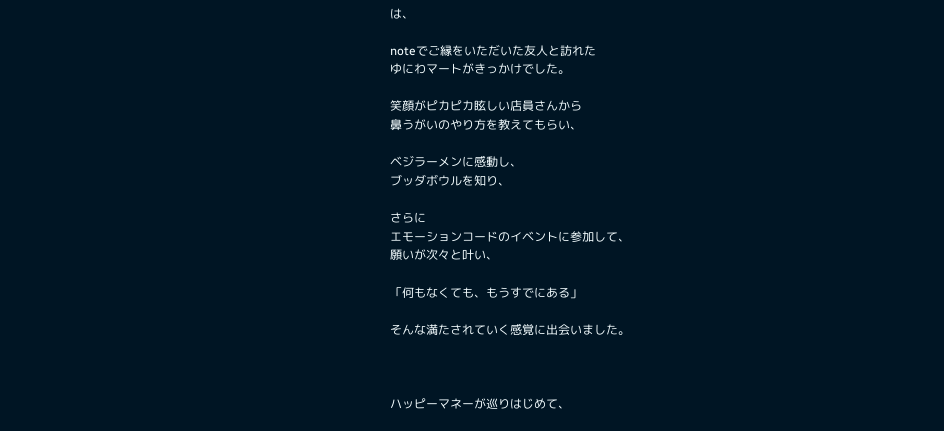は、

noteでご縁をいただいた友人と訪れた
ゆにわマートがきっかけでした。

笑顔がピカピカ眩しい店員さんから
鼻うがいのやり方を教えてもらい、

ベジラーメンに感動し、
ブッダボウルを知り、

さらに
エモーションコードのイベントに参加して、
願いが次々と叶い、

「何もなくても、もうすでにある」

そんな満たされていく感覚に出会いました。



ハッピーマネーが巡りはじめて、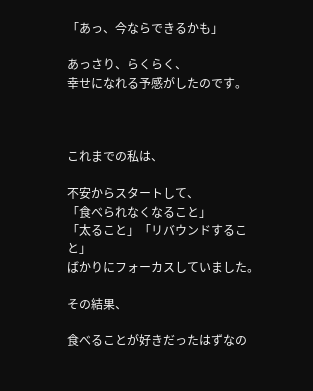「あっ、今ならできるかも」

あっさり、らくらく、
幸せになれる予感がしたのです。



これまでの私は、

不安からスタートして、
「食べられなくなること」
「太ること」「リバウンドすること」
ばかりにフォーカスしていました。

その結果、

食べることが好きだったはずなの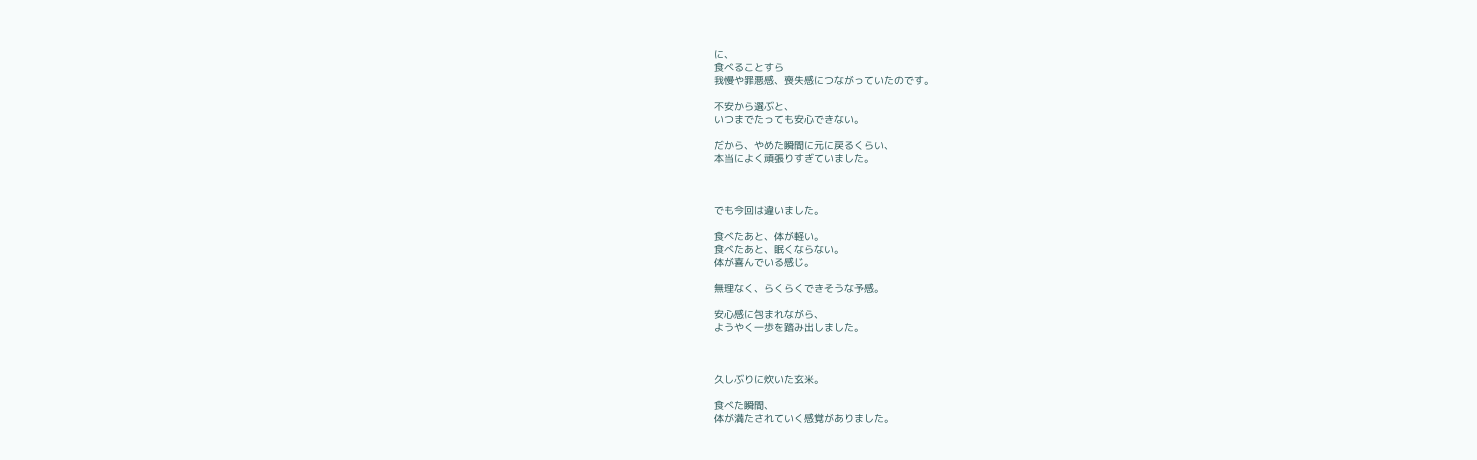に、
食べることすら
我慢や罪悪感、喪失感につながっていたのです。

不安から選ぶと、
いつまでたっても安心できない。

だから、やめた瞬間に元に戻るくらい、
本当によく頑張りすぎていました。



でも今回は違いました。

食べたあと、体が軽い。
食べたあと、眠くならない。
体が喜んでいる感じ。

無理なく、らくらくできそうな予感。

安心感に包まれながら、
ようやく一歩を踏み出しました。



久しぶりに炊いた玄米。

食べた瞬間、
体が満たされていく感覚がありました。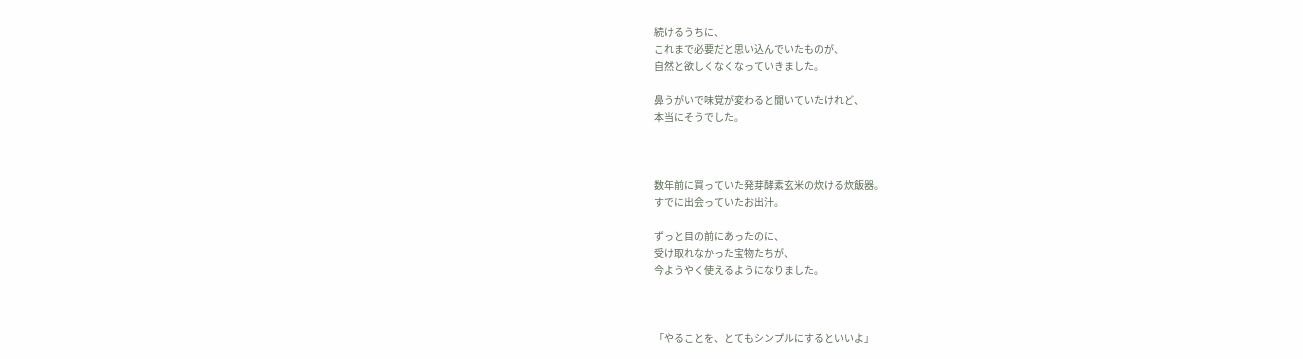続けるうちに、
これまで必要だと思い込んでいたものが、
自然と欲しくなくなっていきました。

鼻うがいで味覚が変わると聞いていたけれど、
本当にそうでした。



数年前に買っていた発芽酵素玄米の炊ける炊飯器。
すでに出会っていたお出汁。

ずっと目の前にあったのに、
受け取れなかった宝物たちが、
今ようやく使えるようになりました。



「やることを、とてもシンプルにするといいよ」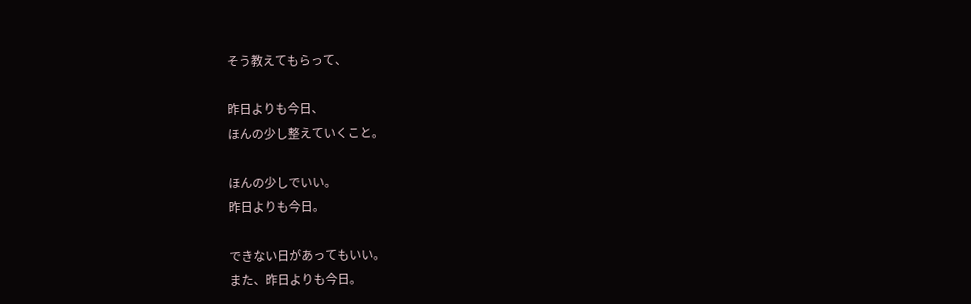そう教えてもらって、

昨日よりも今日、
ほんの少し整えていくこと。

ほんの少しでいい。
昨日よりも今日。

できない日があってもいい。
また、昨日よりも今日。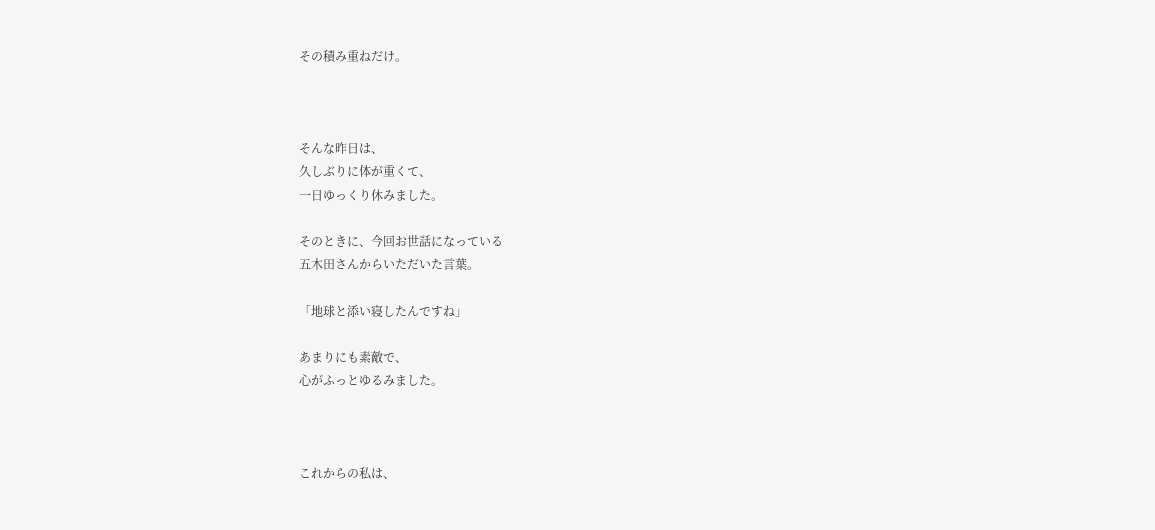その積み重ねだけ。



そんな昨日は、
久しぶりに体が重くて、
一日ゆっくり休みました。

そのときに、今回お世話になっている
五木田さんからいただいた言葉。

「地球と添い寝したんですね」

あまりにも素敵で、
心がふっとゆるみました。



これからの私は、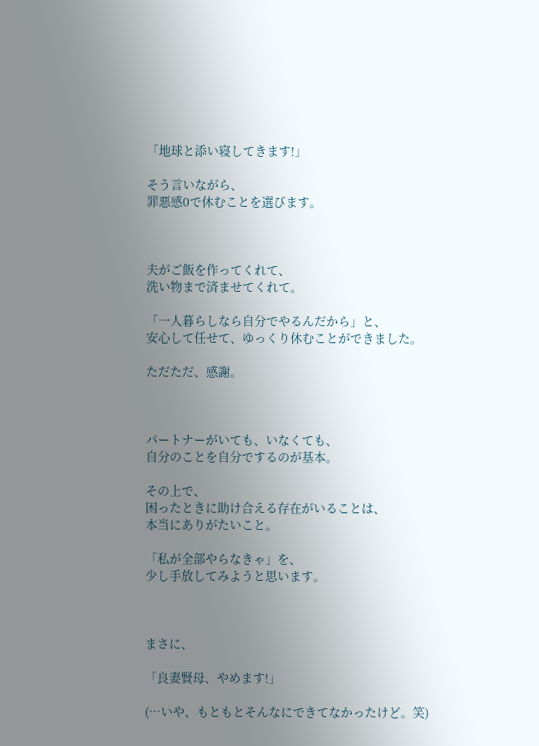「地球と添い寝してきます!」

そう言いながら、
罪悪感0で休むことを選びます。



夫がご飯を作ってくれて、
洗い物まで済ませてくれて。

「一人暮らしなら自分でやるんだから」と、
安心して任せて、ゆっくり休むことができました。

ただただ、感謝。



パートナーがいても、いなくても、
自分のことを自分でするのが基本。

その上で、
困ったときに助け合える存在がいることは、
本当にありがたいこと。

「私が全部やらなきゃ」を、
少し手放してみようと思います。



まさに、

「良妻賢母、やめます!」

(…いや、もともとそんなにできてなかったけど。笑)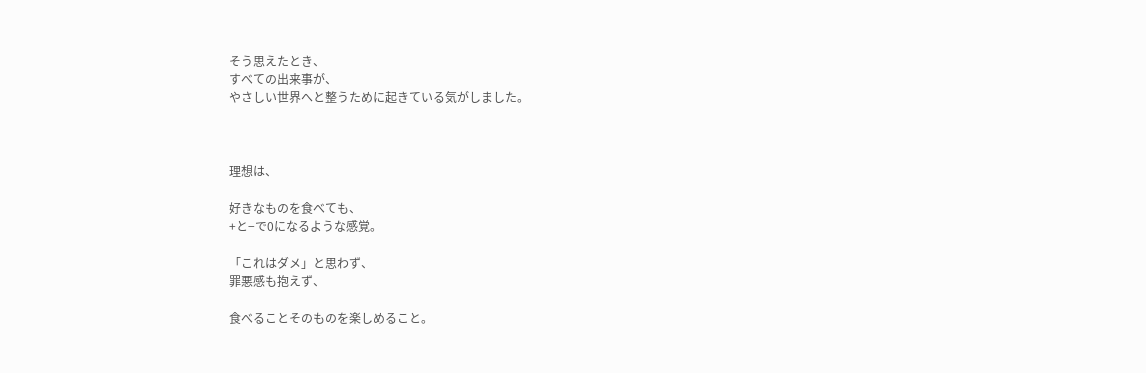そう思えたとき、
すべての出来事が、
やさしい世界へと整うために起きている気がしました。



理想は、

好きなものを食べても、
+と−で0になるような感覚。

「これはダメ」と思わず、
罪悪感も抱えず、

食べることそのものを楽しめること。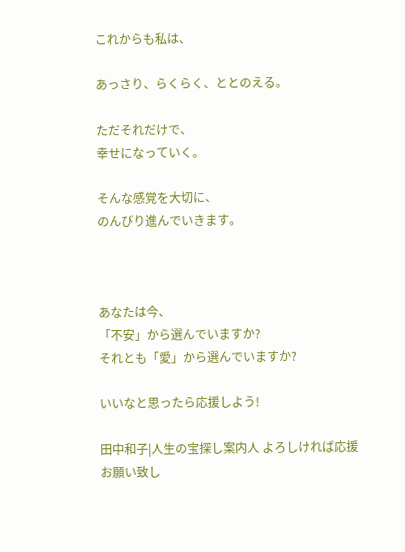これからも私は、

あっさり、らくらく、ととのえる。

ただそれだけで、
幸せになっていく。

そんな感覚を大切に、
のんびり進んでいきます。



あなたは今、
「不安」から選んでいますか?
それとも「愛」から選んでいますか?

いいなと思ったら応援しよう!

田中和子|人生の宝探し案内人 よろしければ応援お願い致し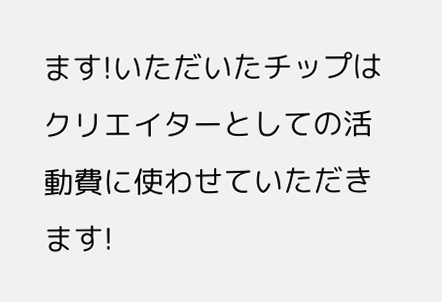ます!いただいたチップはクリエイターとしての活動費に使わせていただきます!